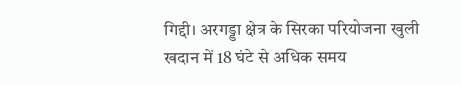गिद्दी। अरगड्डा क्षेत्र के सिरका परियोजना खुली खदान में 18 घंटे से अधिक समय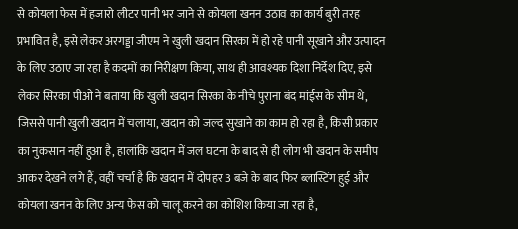से कोयला फेस में हजारो लीटर पानी भर जाने से कोयला खनन उठाव का कार्य बुरी तरह प्रभावित है, इसे लेकर अरगड्डा जीएम ने खुली खदान सिरका में हो रहे पानी सूखाने और उत्पादन के लिए उठाए जा रहा है कदमों का निरीक्षण किया, साथ ही आवश्यक दिशा निर्देश दिए, इसे लेकर सिरका पीओ ने बताया कि खुली खदान सिरका के नीचे पुराना बंद मांईस के सीम थे, जिससे पानी खुली खदान में चलाया, खदान को जल्द सुखाने का काम हो रहा है, किसी प्रकार का नुकसान नहीं हुआ है, हालांकि खदान में जल घटना के बाद से ही लोग भी खदान के समीप आकर देखने लगे हैं, वहीं चर्चा है कि खदान में दोपहर 3 बजे के बाद फिर ब्लास्टिंग हुई और कोयला खनन के लिए अन्य फेस को चालू करने का कोशिश किया जा रहा है,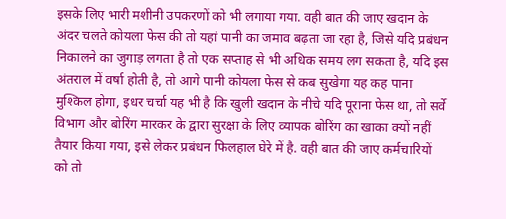इसके लिए भारी मशीनी उपकरणों को भी लगाया गया. वही बात की जाए खदान के अंदर चलते कोयला फेस की तो यहां पानी का जमाव बढ़ता जा रहा है, जिसे यदि प्रबंधन निकालने का जुगाड़ लगता है तो एक सप्ताह से भी अधिक समय लग सकता है, यदि इस अंतराल में वर्षा होती है, तो आगे पानी कोयला फेस से कब सुखेगा यह कह पाना मुश्किल होगा, इधर चर्चा यह भी है कि खुली खदान के नीचे यदि पूराना फेस था, तो सर्वे विभाग और बोरिंग मारकर के द्वारा सुरक्षा के लिए व्यापक बोरिंग का खाका क्यों नहीं तैयार किया गया, इसे लेकर प्रबंधन फिलहाल घेरे में है. वही बात की जाए कर्मचारियों को तो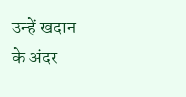उन्हें खदान के अंदर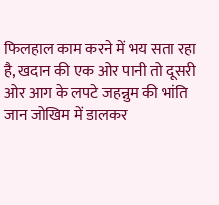फिलहाल काम करने में भय सता रहा है, खदान की एक ओर पानी तो दूसरी ओर आग के लपटे जहन्नुम की भांति जान जोखिम में डालकर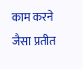काम करने जैसा प्रतीत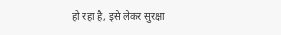हो रहा है, इसे लेकर सुरक्षा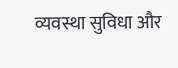व्यवस्था सुविधा और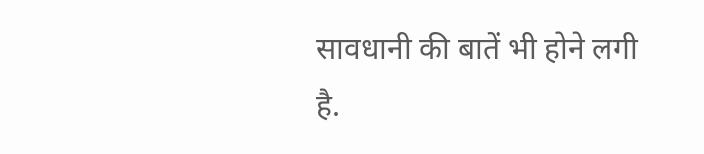सावधानी की बातें भी होने लगी है.